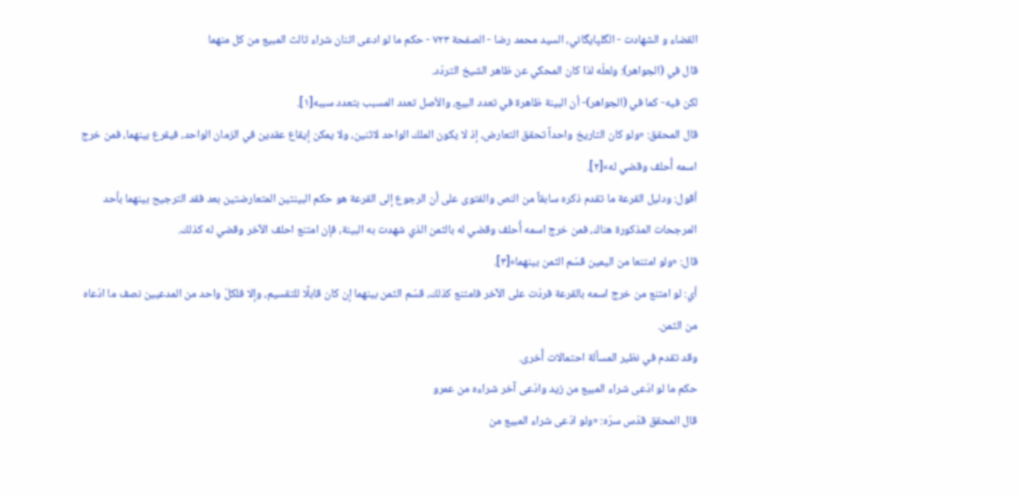القضاء و الشهادت - الگلپايگاني، السيد محمد رضا - الصفحة ٧٢٣ - حكم ما لو ادعى اثنان شراء ثالث المبيع من كل منهما
قال في (الجواهر): ولعلّه لذا كان المحكي عن ظاهر الشيخ التردّد.
لكن فيه- كما في (الجواهر)- أن البينة ظاهرة في تعدد البيع، والأصل تعدد المسبب بتعدد سببه[١].
قال المحقق: «ولو كان التاريخ واحداً تحقق التعارض، إذ لا يكون الملك الواحد لاثنين، ولا يمكن إيقاع عقدين في الزمان الواحد، فيقرع بينهما، فمن خرج اسمه أُحلف وقضي له»[٢].
أقول: ودليل القرعة ما تقدم ذكره سابقاً من النص والفتوى على أن الرجوع إلى القرعة هو حكم البينتين المتعارضتين بعد فقد الترجيح بينهما بأحد المرجحات المذكورة هناك، فمن خرج اسمه أُحلف وقضي له بالثمن الذي شهدت به البينة، فإن امتنع احلف الآخر وقضي له كذلك.
قال: «ولو امتنعا من اليمين قسّم الثمن بينهما»[٣].
أي: لو امتنع من خرج اسمه بالقرعة فردّت على الآخر فامتنع كذلك، قسّم الثمن بينهما إن كان قابلًا للتقسيم، وإلا فلكلّ واحد من المدعيين نصف ما ادّعاه من الثمن.
وقد تقدم في نظير المسألة احتمالات أُخرى.
حكم ما لو ادّعى شراء المبيع من زيد وادّعى آخر شراءه من عمرو
قال المحقق قدّس سرّه: «ولو ادّعى شراء المبيع من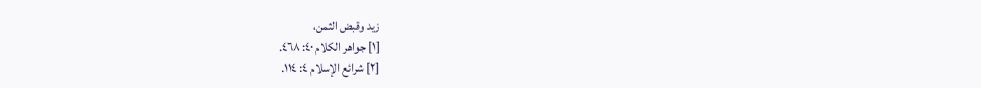زيد وقبض الثمن،
[١] جواهر الكلام ٤٠: ٤٦٨.
[٢] شرائع الإسلام ٤: ١١٤.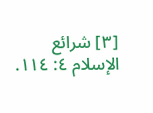[٣] شرائع الإسلام ٤: ١١٤.